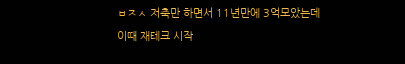ㅂㅈㅅ 저축만 하면서 11년만에 3억모았는데 이때 재테크 시작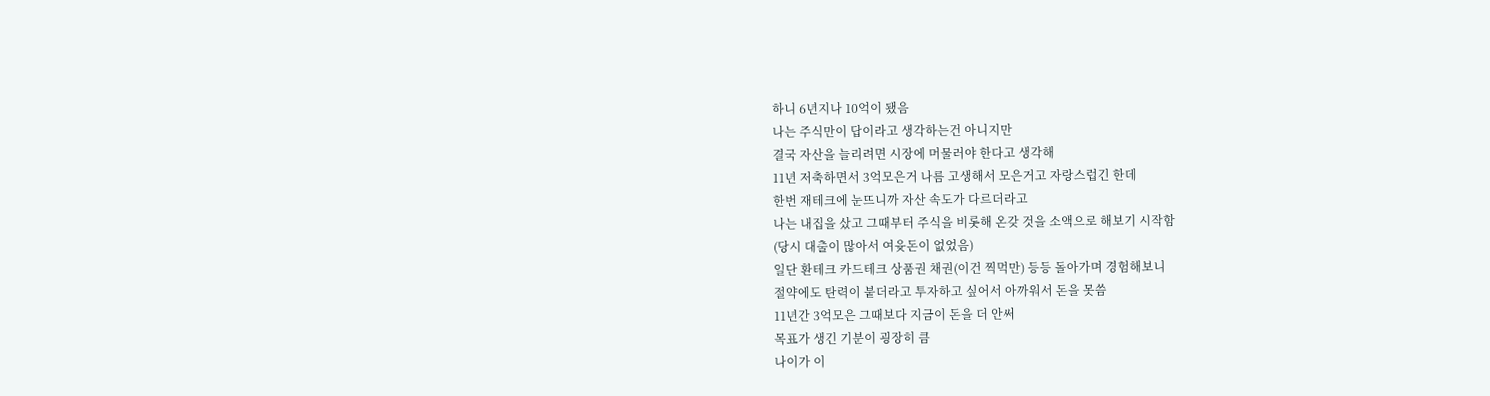하니 6년지나 10억이 됐음
나는 주식만이 답이라고 생각하는건 아니지만
결국 자산을 늘리려면 시장에 머물러야 한다고 생각해
11년 저축하면서 3억모은거 나름 고생해서 모은거고 자랑스럽긴 한데
한번 재테크에 눈뜨니까 자산 속도가 다르더라고
나는 내집을 샀고 그때부터 주식을 비롯해 온갖 것을 소액으로 해보기 시작함
(당시 대출이 많아서 여윳돈이 없었음)
일단 환테크 카드테크 상품권 채권(이건 찍먹만) 등등 돌아가며 경험해보니
절약에도 탄력이 붙더라고 투자하고 싶어서 아까워서 돈을 못씀
11년간 3억모은 그때보다 지금이 돈을 더 안써
목표가 생긴 기분이 굉장히 큼
나이가 이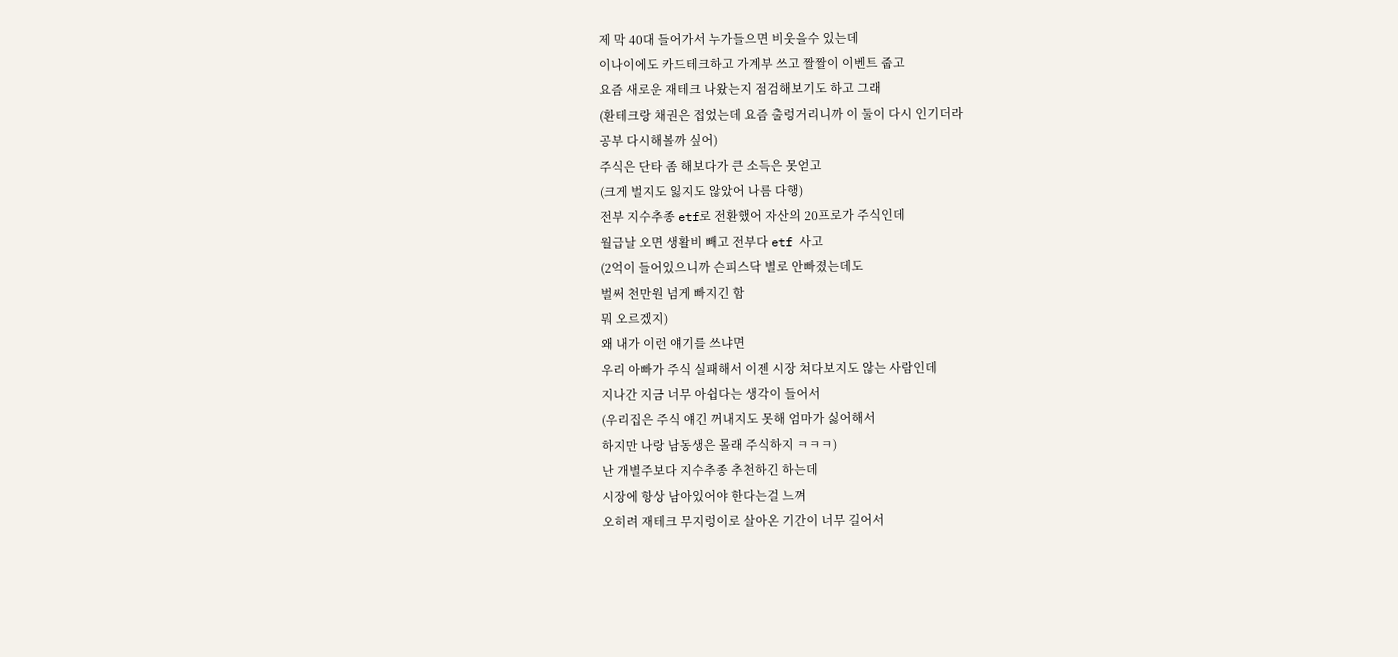제 막 40대 들어가서 누가들으면 비웃을수 있는데
이나이에도 카드테크하고 가계부 쓰고 짤짤이 이벤트 줍고
요즘 새로운 재테크 나왔는지 점검해보기도 하고 그래
(환테크랑 채권은 접었는데 요즘 출렁거리니까 이 둘이 다시 인기더라
공부 다시해볼까 싶어)
주식은 단타 좀 해보다가 큰 소득은 못얻고
(크게 벌지도 잃지도 않았어 나름 다행)
전부 지수추종 etf로 전환했어 자산의 20프로가 주식인데
월급날 오면 생활비 빼고 전부다 etf 사고
(2억이 들어있으니까 슨피스닥 별로 안빠졌는데도
벌써 천만원 넘게 빠지긴 함
뭐 오르겠지)
왜 내가 이런 얘기를 쓰냐면
우리 아빠가 주식 실패해서 이젠 시장 쳐다보지도 않는 사람인데
지나간 지금 너무 아쉽다는 생각이 들어서
(우리집은 주식 얘긴 꺼내지도 못해 엄마가 싫어해서
하지만 나랑 남동생은 몰래 주식하지 ㅋㅋㅋ)
난 개별주보다 지수추종 추천하긴 하는데
시장에 항상 남아있어야 한다는걸 느껴
오히려 재테크 무지렁이로 살아온 기간이 너무 길어서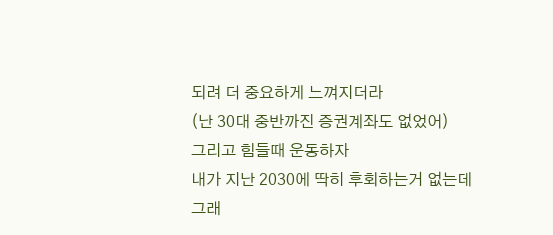되려 더 중요하게 느껴지더라
(난 30대 중반까진 증권계좌도 없었어)
그리고 힘들때 운동하자
내가 지난 2030에 딱히 후회하는거 없는데
그래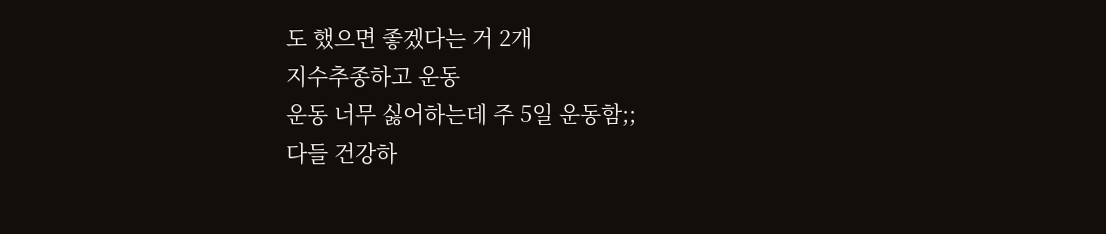도 했으면 좋겠다는 거 2개
지수추종하고 운동
운동 너무 싫어하는데 주 5일 운동함;;
다들 건강하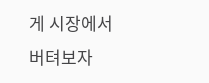게 시장에서 버텨보자